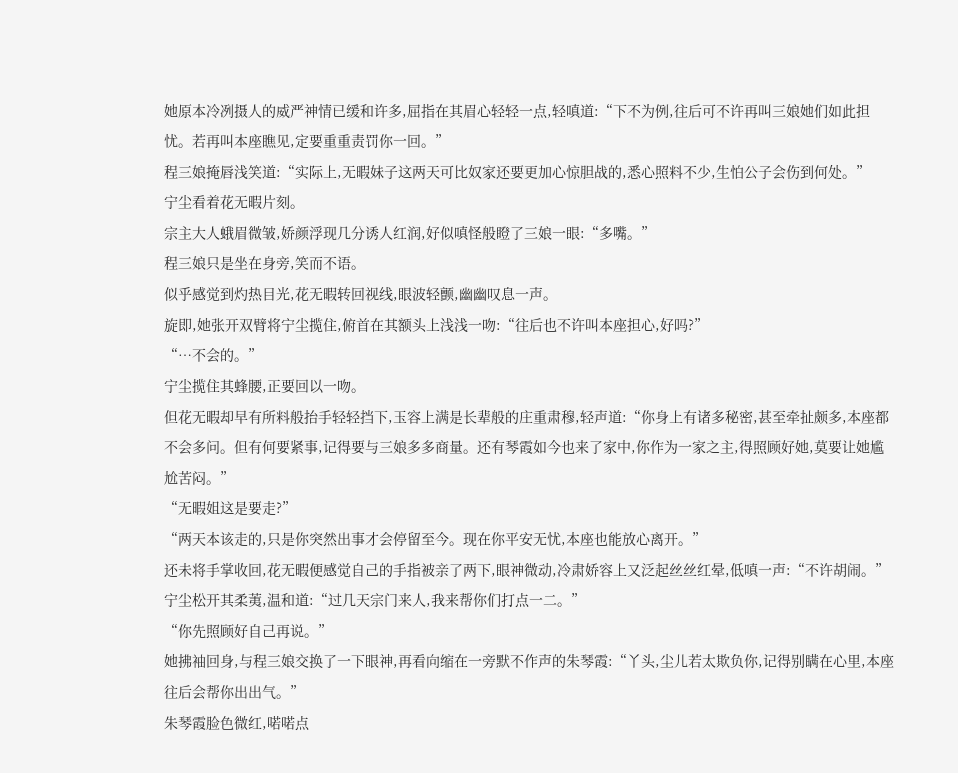她原本冷冽摄人的威严神情已缓和许多,屈指在其眉心轻轻一点,轻嗔道:“下不为例,往后可不许再叫三娘她们如此担忧。若再叫本座瞧见,定要重重责罚你一回。”
程三娘掩唇浅笑道:“实际上,无暇妹子这两天可比奴家还要更加心惊胆战的,悉心照料不少,生怕公子会伤到何处。”
宁尘看着花无暇片刻。
宗主大人蛾眉微皱,娇颜浮现几分诱人红润,好似嗔怪般瞪了三娘一眼:“多嘴。”
程三娘只是坐在身旁,笑而不语。
似乎感觉到灼热目光,花无暇转回视线,眼波轻颤,幽幽叹息一声。
旋即,她张开双臂将宁尘揽住,俯首在其额头上浅浅一吻:“往后也不许叫本座担心,好吗?”
“…不会的。”
宁尘揽住其蜂腰,正要回以一吻。
但花无暇却早有所料般抬手轻轻挡下,玉容上满是长辈般的庄重肃穆,轻声道:“你身上有诸多秘密,甚至牵扯颇多,本座都不会多问。但有何要紧事,记得要与三娘多多商量。还有琴霞如今也来了家中,你作为一家之主,得照顾好她,莫要让她尴尬苦闷。”
“无暇姐这是要走?”
“两天本该走的,只是你突然出事才会停留至今。现在你平安无忧,本座也能放心离开。”
还未将手掌收回,花无暇便感觉自己的手指被亲了两下,眼神微动,冷肃娇容上又泛起丝丝红晕,低嗔一声:“不许胡闹。”
宁尘松开其柔荑,温和道:“过几天宗门来人,我来帮你们打点一二。”
“你先照顾好自己再说。”
她拂袖回身,与程三娘交换了一下眼神,再看向缩在一旁默不作声的朱琴霞:“丫头,尘儿若太欺负你,记得别瞒在心里,本座往后会帮你出出气。”
朱琴霞脸色微红,喏喏点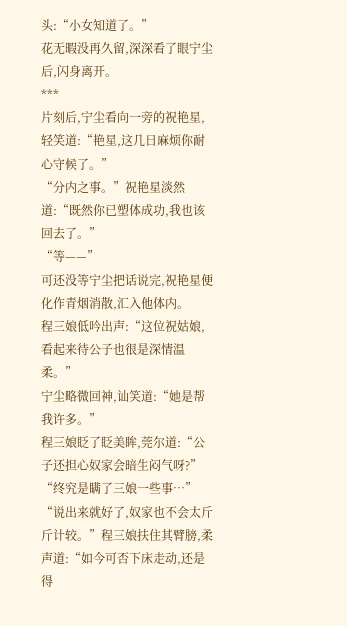头:“小女知道了。”
花无暇没再久留,深深看了眼宁尘后,闪身离开。
***
片刻后,宁尘看向一旁的祝艳星,轻笑道:“艳星,这几日麻烦你耐心守候了。”
“分内之事。”祝艳星淡然道:“既然你已塑体成功,我也该回去了。”
“等——”
可还没等宁尘把话说完,祝艳星便化作青烟消散,汇入他体内。
程三娘低吟出声:“这位祝姑娘,看起来待公子也很是深情温柔。”
宁尘略微回神,讪笑道:“她是帮我许多。”
程三娘眨了眨美眸,莞尔道:“公子还担心奴家会暗生闷气呀?”
“终究是瞒了三娘一些事…”
“说出来就好了,奴家也不会太斤斤计较。”程三娘扶住其臂膀,柔声道:“如今可否下床走动,还是得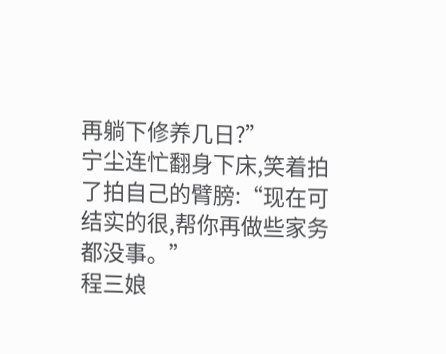再躺下修养几日?”
宁尘连忙翻身下床,笑着拍了拍自己的臂膀:“现在可结实的很,帮你再做些家务都没事。”
程三娘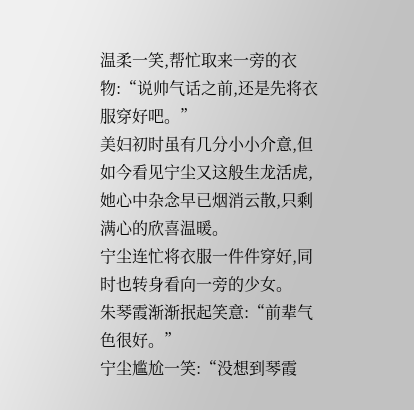温柔一笑,帮忙取来一旁的衣物:“说帅气话之前,还是先将衣服穿好吧。”
美妇初时虽有几分小小介意,但如今看见宁尘又这般生龙活虎,她心中杂念早已烟消云散,只剩满心的欣喜温暖。
宁尘连忙将衣服一件件穿好,同时也转身看向一旁的少女。
朱琴霞渐渐抿起笑意:“前辈气色很好。”
宁尘尴尬一笑:“没想到琴霞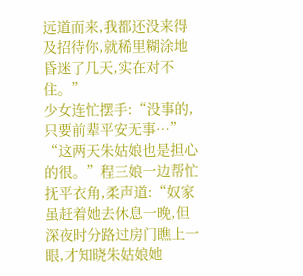远道而来,我都还没来得及招待你,就稀里糊涂地昏迷了几天,实在对不住。”
少女连忙摆手:“没事的,只要前辈平安无事…”
“这两天朱姑娘也是担心的很。”程三娘一边帮忙抚平衣角,柔声道:“奴家虽赶着她去休息一晚,但深夜时分路过房门瞧上一眼,才知晓朱姑娘她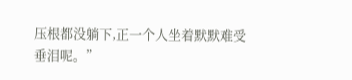压根都没躺下,正一个人坐着默默难受垂泪呢。”